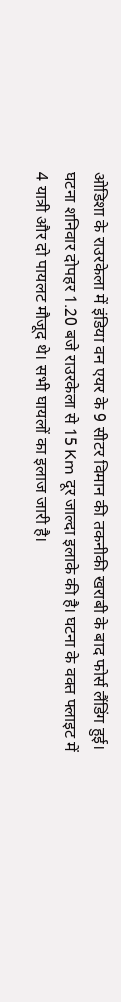ओडिशा के राउरकेला में इंडिया वन एयर के 9 सीटर विमान की तकनीकी खराबी के बाद फोर्स लैंडिंग हुई। घटना शनिवार दोपहर 1.20 बजे राउरकेला से 15 Km दूर जाल्दा इलाके की है। घटना के वक्त फ्लाइट में 4 यात्री और दो पायलट मौजूद थे। सभी घायलों का इलाज जारी है।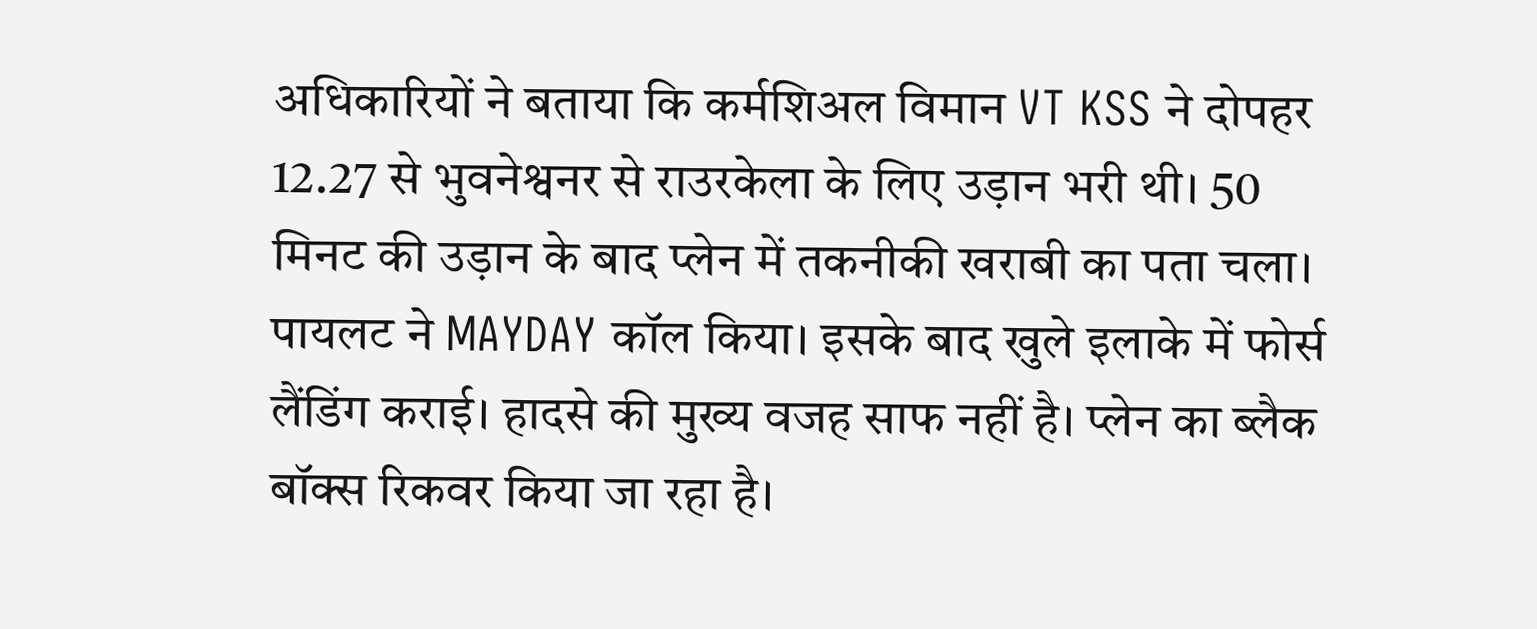अधिकारियों ने बताया कि कर्मशिअल विमान VT KSS ने दोपहर 12.27 से भुवनेश्वनर से राउरकेला के लिए उड़ान भरी थी। 50 मिनट की उड़ान के बाद प्लेन में तकनीकी खराबी का पता चला। पायलट ने MAYDAY कॉल किया। इसके बाद खुले इलाके में फोर्स लैंडिंग कराई। हादसे की मुख्य वजह साफ नहीं है। प्लेन का ब्लैक बॉक्स रिकवर किया जा रहा है।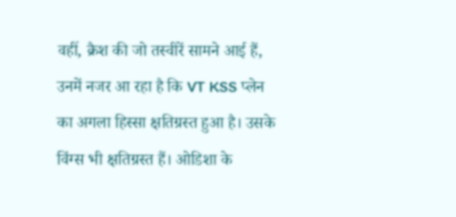वहीं, क्रैश की जो तस्वीरें सामने आई हैं, उनमें नजर आ रहा है कि VT KSS प्लेन का अगला हिस्सा क्षतिग्रस्त हुआ है। उसके विंग्स भी क्षतिग्रस्त हैं। ओडिशा के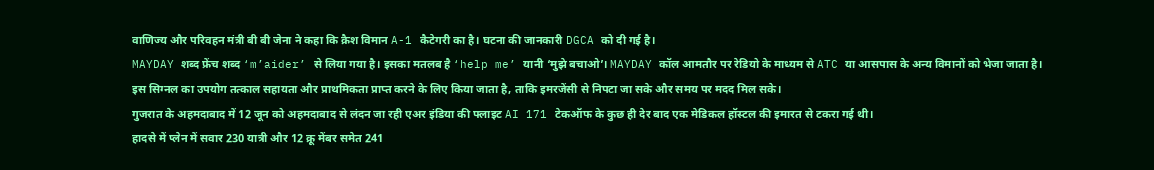वाणिज्य और परिवहन मंत्री बी बी जेना ने कहा कि क्रैश विमान A-1 कैटेगरी का है। घटना की जानकारी DGCA को दी गई है।
MAYDAY शब्द फ्रेंच शब्द ‘m’aider’ से लिया गया है। इसका मतलब है ‘help me’ यानी ‘मुझे बचाओ’। MAYDAY कॉल आमतौर पर रेडियो के माध्यम से ATC या आसपास के अन्य विमानों को भेजा जाता है।
इस सिग्नल का उपयोग तत्काल सहायता और प्राथमिकता प्राप्त करने के लिए किया जाता है, ताकि इमरजेंसी से निपटा जा सके और समय पर मदद मिल सके।
गुजरात के अहमदाबाद में 12 जून को अहमदाबाद से लंदन जा रही एअर इंडिया की फ्लाइट AI 171 टेकऑफ के कुछ ही देर बाद एक मेडिकल हॉस्टल की इमारत से टकरा गई थी।
हादसे में प्लेन में सवार 230 यात्री और 12 क्रू मेंबर समेत 241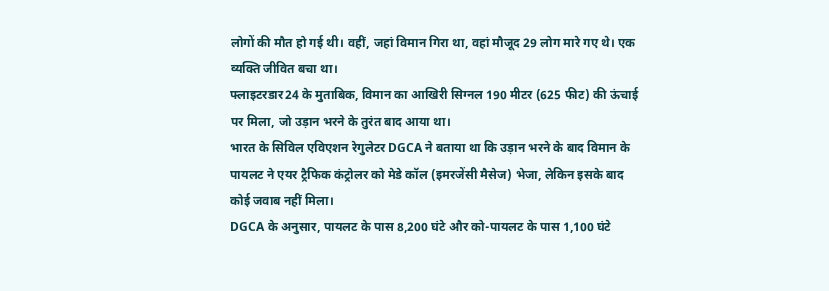लोगों की मौत हो गई थी। वहीं, जहां विमान गिरा था, वहां मौजूद 29 लोग मारे गए थे। एक व्यक्ति जीवित बचा था।
फ्लाइटरडार24 के मुताबिक, विमान का आखिरी सिग्नल 190 मीटर (625 फीट) की ऊंचाई पर मिला, जो उड़ान भरने के तुरंत बाद आया था।
भारत के सिविल एविएशन रेगुलेटर DGCA ने बताया था कि उड़ान भरने के बाद विमान के पायलट ने एयर ट्रैफिक कंट्रोलर को मेडे कॉल (इमरजेंसी मैसेज) भेजा, लेकिन इसके बाद कोई जवाब नहीं मिला।
DGCA के अनुसार, पायलट के पास 8,200 घंटे और को-पायलट के पास 1,100 घंटे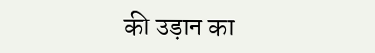की उड़ान का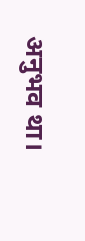अनुभव था।